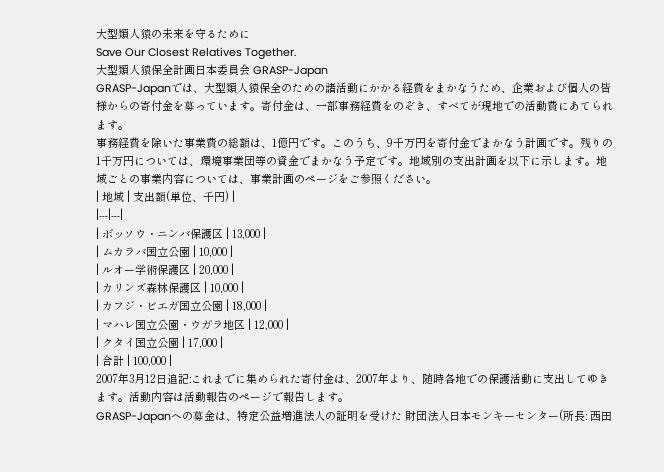大型類人猿の未来を守るために
Save Our Closest Relatives Together.
大型類人猿保全計画日本委員会 GRASP-Japan
GRASP-Japanでは、大型類人猿保全のための諸活動にかかる経費をまかなうため、企業および個人の皆様からの寄付金を募っています。寄付金は、一部事務経費をのぞき、すべてが現地での活動費にあてられます。
事務経費を除いた事業費の総額は、1億円です。このうち、9千万円を寄付金でまかなう計画です。残りの1千万円については、環境事業団等の資金でまかなう予定です。地域別の支出計画を以下に示します。地域ごとの事業内容については、事業計画のページをご参照ください。
| 地域 | 支出額(単位、千円) |
|---|---|
| ボッソウ・ニンバ保護区 | 13,000 |
| ムカラバ国立公園 | 10,000 |
| ルオー学術保護区 | 20,000 |
| カリンズ森林保護区 | 10,000 |
| カフジ・ビエガ国立公園 | 18,000 |
| マハレ国立公園・ウガラ地区 | 12,000 |
| クタイ国立公園 | 17,000 |
| 合計 | 100,000 |
2007年3月12日追記:これまでに集められた寄付金は、2007年より、随時各地での保護活動に支出してゆきます。活動内容は活動報告のページで報告します。
GRASP-Japanへの募金は、特定公益増進法人の証明を受けた 財団法人日本モンキーセンター(所長: 西田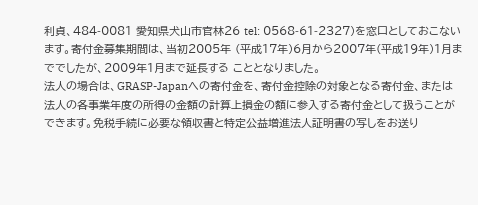利貞、484-0081 愛知県犬山市官林26 tel: 0568-61-2327)を窓口としておこないます。寄付金募集期間は、当初2005年 (平成17年)6月から2007年(平成19年)1月まででしたが、2009年1月まで延長する こととなりました。
法人の場合は、GRASP-Japanへの寄付金を、寄付金控除の対象となる寄付金、または法人の各事業年度の所得の金額の計算上損金の額に参入する寄付金として扱うことができます。免税手続に必要な領収書と特定公益増進法人証明書の写しをお送り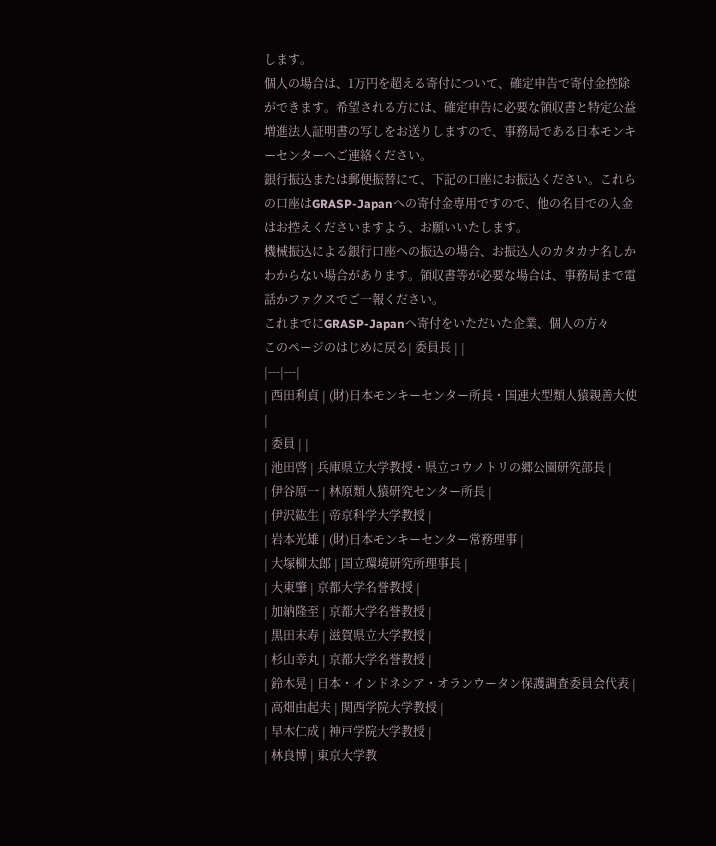します。
個人の場合は、1万円を超える寄付について、確定申告で寄付金控除ができます。希望される方には、確定申告に必要な領収書と特定公益増進法人証明書の写しをお送りしますので、事務局である日本モンキーセンターへご連絡ください。
銀行振込または郵便振替にて、下記の口座にお振込ください。これらの口座はGRASP-Japanへの寄付金専用ですので、他の名目での入金はお控えくださいますよう、お願いいたします。
機械振込による銀行口座への振込の場合、お振込人のカタカナ名しかわからない場合があります。領収書等が必要な場合は、事務局まで電話かファクスでご一報ください。
これまでにGRASP-Japanへ寄付をいただいた企業、個人の方々
このページのはじめに戻る| 委員長 | |
|---|---|
| 西田利貞 | (財)日本モンキーセンター所長・国連大型類人猿親善大使 |
| 委員 | |
| 池田啓 | 兵庫県立大学教授・県立コウノトリの郷公園研究部長 |
| 伊谷原一 | 林原類人猿研究センター所長 |
| 伊沢紘生 | 帝京科学大学教授 |
| 岩本光雄 | (財)日本モンキーセンター常務理事 |
| 大塚柳太郎 | 国立環境研究所理事長 |
| 大東肇 | 京都大学名誉教授 |
| 加納隆至 | 京都大学名誉教授 |
| 黒田末寿 | 滋賀県立大学教授 |
| 杉山幸丸 | 京都大学名誉教授 |
| 鈴木晃 | 日本・インドネシア・オランウータン保護調査委員会代表 |
| 高畑由起夫 | 関西学院大学教授 |
| 早木仁成 | 神戸学院大学教授 |
| 林良博 | 東京大学教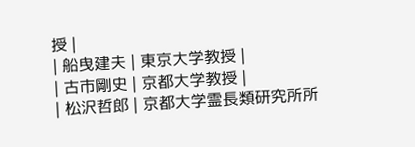授 |
| 船曳建夫 | 東京大学教授 |
| 古市剛史 | 京都大学教授 |
| 松沢哲郎 | 京都大学霊長類研究所所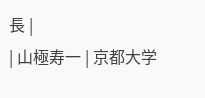長 |
| 山極寿一 | 京都大学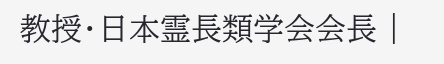教授・日本霊長類学会会長 |